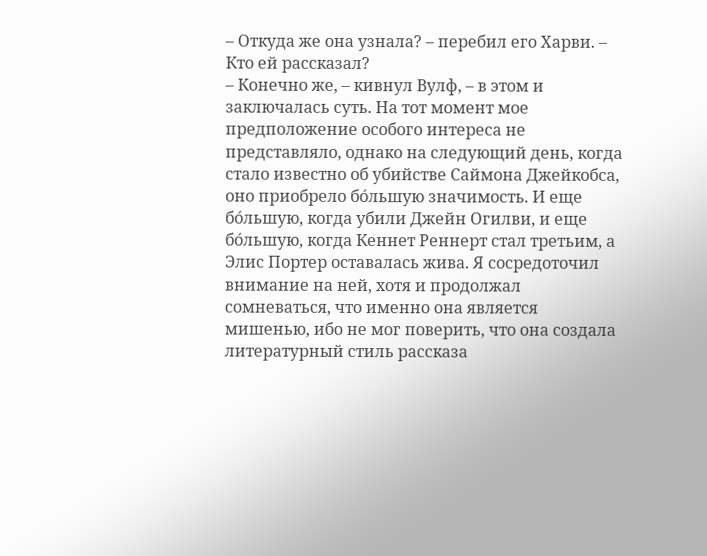– Откуда же она узнала? – перебил его Харви. – Кто ей рассказал?
– Конечно же, – кивнул Вулф, – в этом и заключалась суть. На тот момент мое предположение особого интереса не представляло, однако на следующий день, когда стало известно об убийстве Саймона Джейкобса, оно приобрело бо́льшую значимость. И еще бо́льшую, когда убили Джейн Огилви, и еще бо́льшую, когда Кеннет Реннерт стал третьим, а Элис Портер оставалась жива. Я сосредоточил внимание на ней, хотя и продолжал сомневаться, что именно она является мишенью, ибо не мог поверить, что она создала литературный стиль рассказа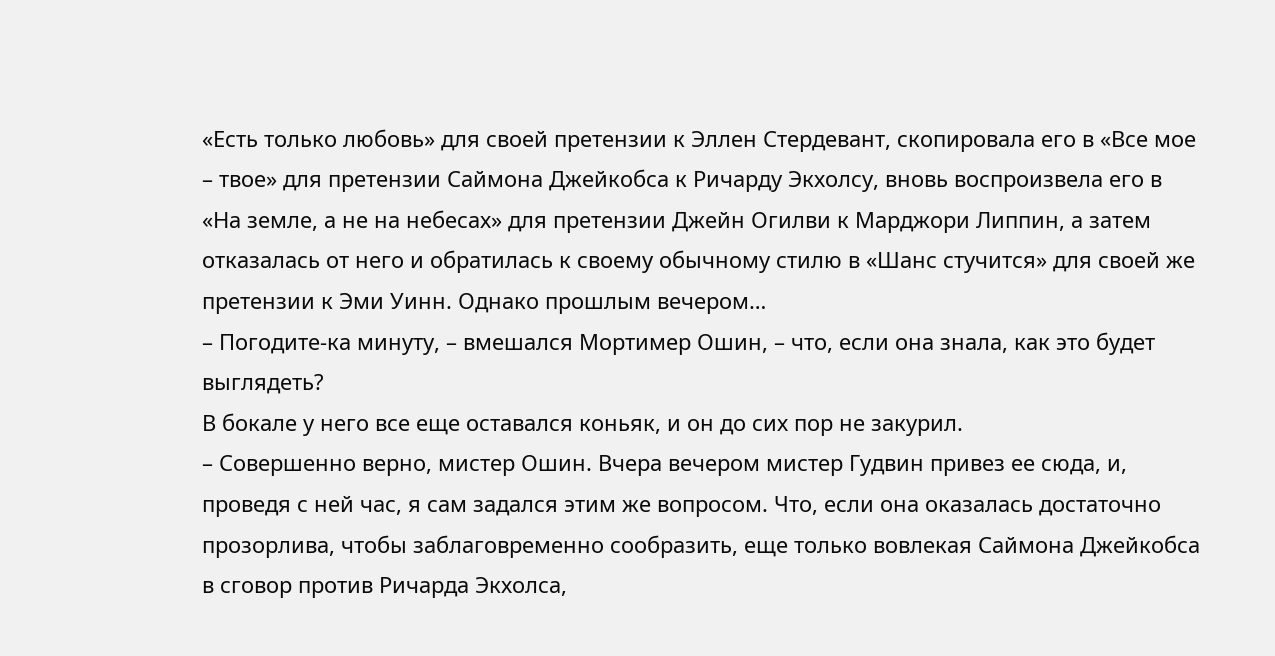«Есть только любовь» для своей претензии к Эллен Стердевант, скопировала его в «Все мое – твое» для претензии Саймона Джейкобса к Ричарду Экхолсу, вновь воспроизвела его в «На земле, а не на небесах» для претензии Джейн Огилви к Марджори Липпин, а затем отказалась от него и обратилась к своему обычному стилю в «Шанс стучится» для своей же претензии к Эми Уинн. Однако прошлым вечером…
– Погодите-ка минуту, – вмешался Мортимер Ошин, – что, если она знала, как это будет выглядеть?
В бокале у него все еще оставался коньяк, и он до сих пор не закурил.
– Совершенно верно, мистер Ошин. Вчера вечером мистер Гудвин привез ее сюда, и, проведя с ней час, я сам задался этим же вопросом. Что, если она оказалась достаточно прозорлива, чтобы заблаговременно сообразить, еще только вовлекая Саймона Джейкобса в сговор против Ричарда Экхолса,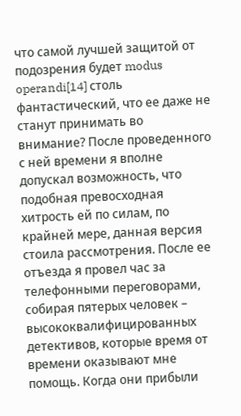что самой лучшей защитой от подозрения будет modus operandi[14] столь фантастический, что ее даже не станут принимать во внимание? После проведенного с ней времени я вполне допускал возможность, что подобная превосходная хитрость ей по силам, по крайней мере, данная версия стоила рассмотрения. После ее отъезда я провел час за телефонными переговорами, собирая пятерых человек – высококвалифицированных детективов, которые время от времени оказывают мне помощь. Когда они прибыли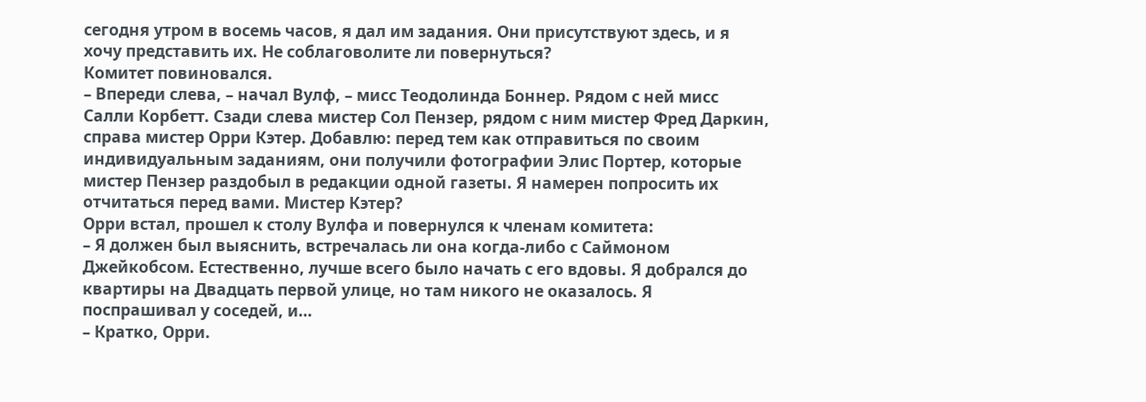сегодня утром в восемь часов, я дал им задания. Они присутствуют здесь, и я хочу представить их. Не соблаговолите ли повернуться?
Комитет повиновался.
– Впереди слева, – начал Вулф, – мисс Теодолинда Боннер. Рядом с ней мисс Салли Корбетт. Сзади слева мистер Сол Пензер, рядом с ним мистер Фред Даркин, справа мистер Орри Кэтер. Добавлю: перед тем как отправиться по своим индивидуальным заданиям, они получили фотографии Элис Портер, которые мистер Пензер раздобыл в редакции одной газеты. Я намерен попросить их отчитаться перед вами. Мистер Кэтер?
Орри встал, прошел к столу Вулфа и повернулся к членам комитета:
– Я должен был выяснить, встречалась ли она когда-либо с Саймоном Джейкобсом. Естественно, лучше всего было начать с его вдовы. Я добрался до квартиры на Двадцать первой улице, но там никого не оказалось. Я поспрашивал у соседей, и…
– Кратко, Орри.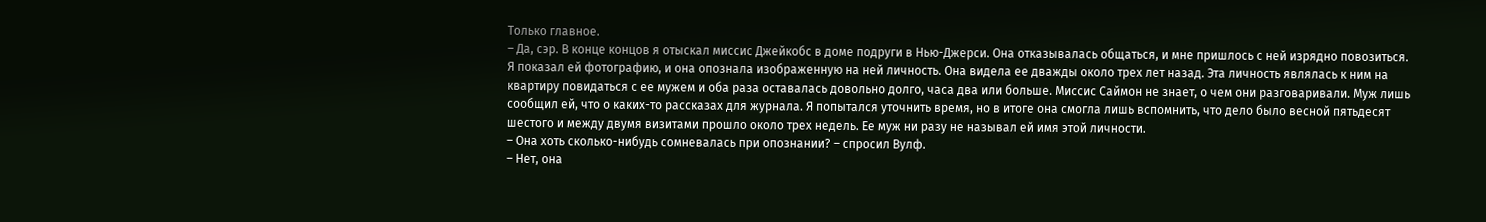Только главное.
– Да, сэр. В конце концов я отыскал миссис Джейкобс в доме подруги в Нью-Джерси. Она отказывалась общаться, и мне пришлось с ней изрядно повозиться. Я показал ей фотографию, и она опознала изображенную на ней личность. Она видела ее дважды около трех лет назад. Эта личность являлась к ним на квартиру повидаться с ее мужем и оба раза оставалась довольно долго, часа два или больше. Миссис Саймон не знает, о чем они разговаривали. Муж лишь сообщил ей, что о каких-то рассказах для журнала. Я попытался уточнить время, но в итоге она смогла лишь вспомнить, что дело было весной пятьдесят шестого и между двумя визитами прошло около трех недель. Ее муж ни разу не называл ей имя этой личности.
– Она хоть сколько-нибудь сомневалась при опознании? – спросил Вулф.
– Нет, она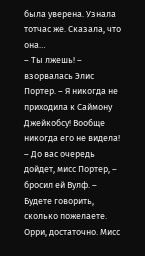была уверена. Узнала тотчас же. Сказала, что она…
– Ты лжешь! – взорвалась Элис Портер. – Я никогда не приходила к Саймону Джейкобсу! Вообще никогда его не видела!
– До вас очередь дойдет, мисс Портер, – бросил ей Вулф. – Будете говорить, сколько пожелаете. Орри, достаточно. Мисс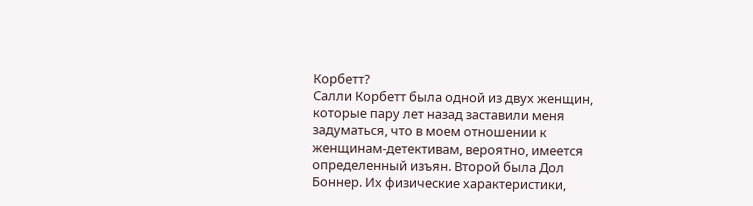Корбетт?
Салли Корбетт была одной из двух женщин, которые пару лет назад заставили меня задуматься, что в моем отношении к женщинам-детективам, вероятно, имеется определенный изъян. Второй была Дол Боннер. Их физические характеристики,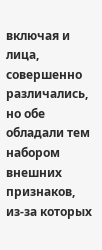включая и лица, совершенно различались, но обе обладали тем набором внешних признаков, из-за которых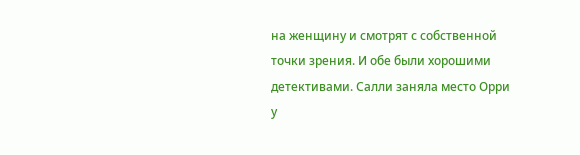на женщину и смотрят с собственной точки зрения. И обе были хорошими детективами. Салли заняла место Орри у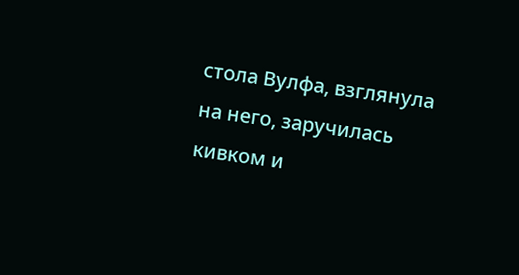стола Вулфа, взглянула на него, заручилась кивком и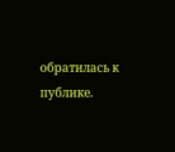обратилась к публике.